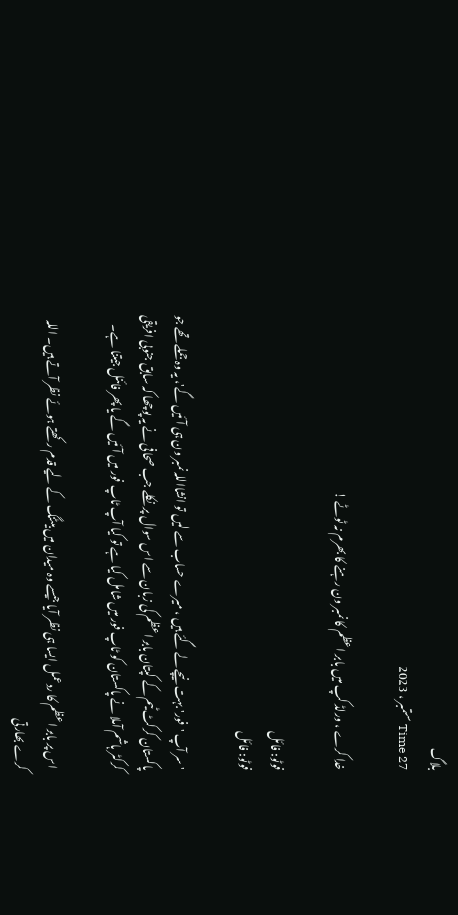بلاگ
Time 27 ستمبر ، 2023

خدا کرے ، ورلڈ کپ میں بابر اعظم کا نمبر ون رہنے کا بھرم نہ ٹوٹے !

فوٹو: فائل
فوٹو: فائل

'سر آپ 'فور' بہت نیچے لے گئے ہیں ، میرے حساب سے لیں تو انشااللہ نمبر ون ہی آئیں گے'، یہ وہ جملے تھے جو پاکستان کرکٹ ٹیم کے کپتان بابر اعظم کی زبان سے اس سوال پر نکلے جب صحافی نے یہ پوچھا کہ سابق جنوبی افریقی کرکٹر ہاشم آملا نے پاکستان کو ٹاپ فور میں شامل کیا ہے تو کیا آپ ٹاپ فور میں آئیں گے یا پھر فائنل جیتنا ہے۔

 اس پر بابر اعظم کا ردعمل ایسا ہی نظر آیا جیسے وہ میدان میں بیٹنگ کے لیے قدم رکھتے ہوئے نظر آتے ہیں۔ اللہ کرے بھارتی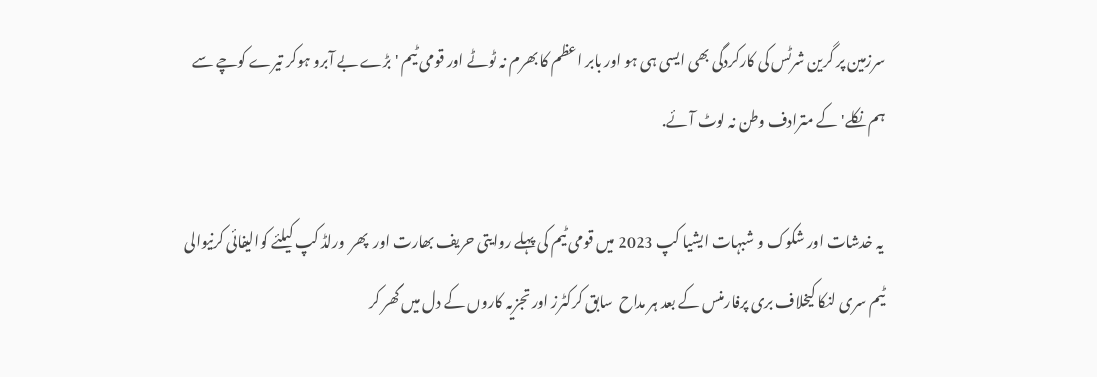سرزمین پر گرین شرٹس کی کارکردگی بھی ایسی ہی ہو اور بابر اعظم کا بھرم نہ ٹوٹے اور قومی ٹیم 'بڑے بے آبرو ہوکر تیرے کوچے سے ہم نکلے' کے مترادف وطن نہ لوٹ آئے.

 یہ خدشات اور شکوک و شبہات ایشیا کپ 2023 میں قومی ٹیم کی پہلے روایتی حریف بھارت اور  پھر  ورلڈ کپ کیلئے کوالیفائی کرنیوالی ٹیم سری لنکا کیخلاف بری پرفارمنس کے بعد ہر مداح  سابق کرکٹرز اور تجزیہ کاروں کے دل میں گھر کر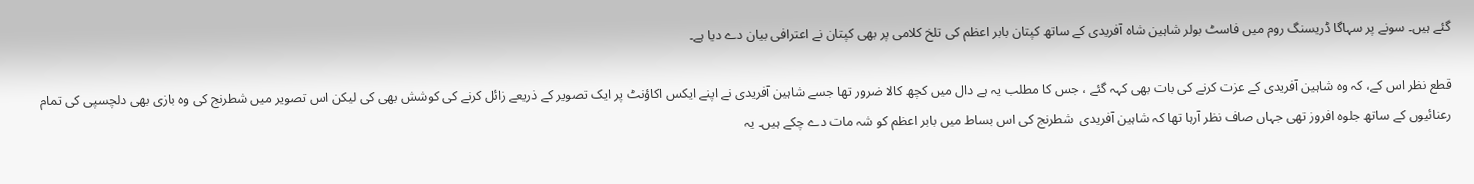گئے ہیں۔ سونے پر سہاگا ڈریسنگ روم میں فاسٹ بولر شاہین شاہ آفریدی کے ساتھ کپتان بابر اعظم کی تلخ کلامی پر بھی کپتان نے اعترافی بیان دے دیا ہے۔

قطع نظر اس کے، کہ وہ شاہین آفریدی کے عزت کرنے کی بات بھی کہہ گئے ، جس کا مطلب یہ ہے دال میں کچھ کالا ضرور تھا جسے شاہین آفریدی نے اپنے ایکس اکاؤنٹ پر ایک تصویر کے ذریعے زائل کرنے کی کوشش بھی کی لیکن اس تصویر میں شطرنج کی وہ بازی بھی دلچسپی کی تمام رعنائیوں کے ساتھ جلوہ افروز تھی جہاں صاف نظر آرہا تھا کہ شاہین آفریدی  شطرنج کی اس بساط میں بابر اعظم کو شہ مات دے چکے ہیں۔ یہ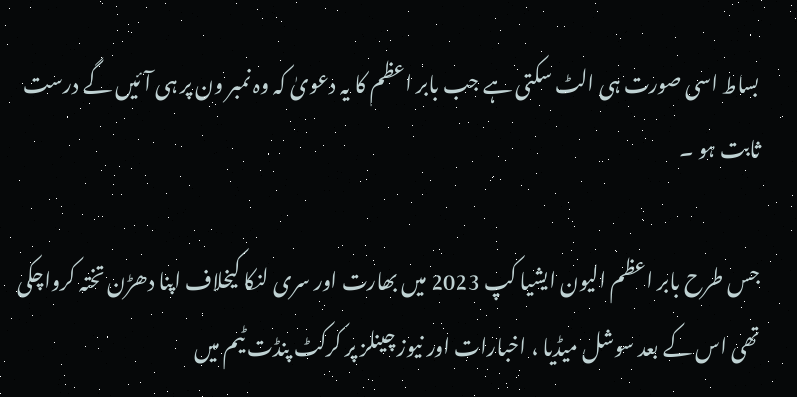بساط اسی صورت ہی الٹ سکتی ہے جب بابر اعظم کا یہ دعویٰ کہ وہ نمبر ون پر ہی آئیں گے درست ثابت ہو ۔

جس طرح بابر اعظم الیون ایشیا کپ 2023 میں بھارت اور سری لنکا کیخلاف اپنا دھڑن تختہ کرواچکی تھی اس کے بعد سوشل میڈیا ، اخبارات اور نیوز چینلز پر کرکٹ پنڈت ٹیم میں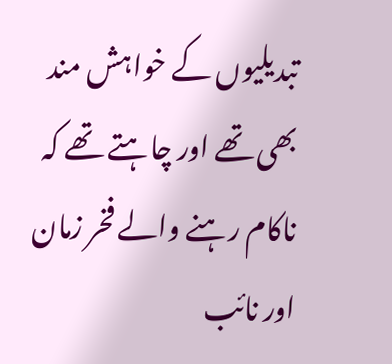تبدیلیوں کے خواہش مند بھی تھے اور چاہتے تھے کہ ناکام رہنے والے فخر زمان اور نائب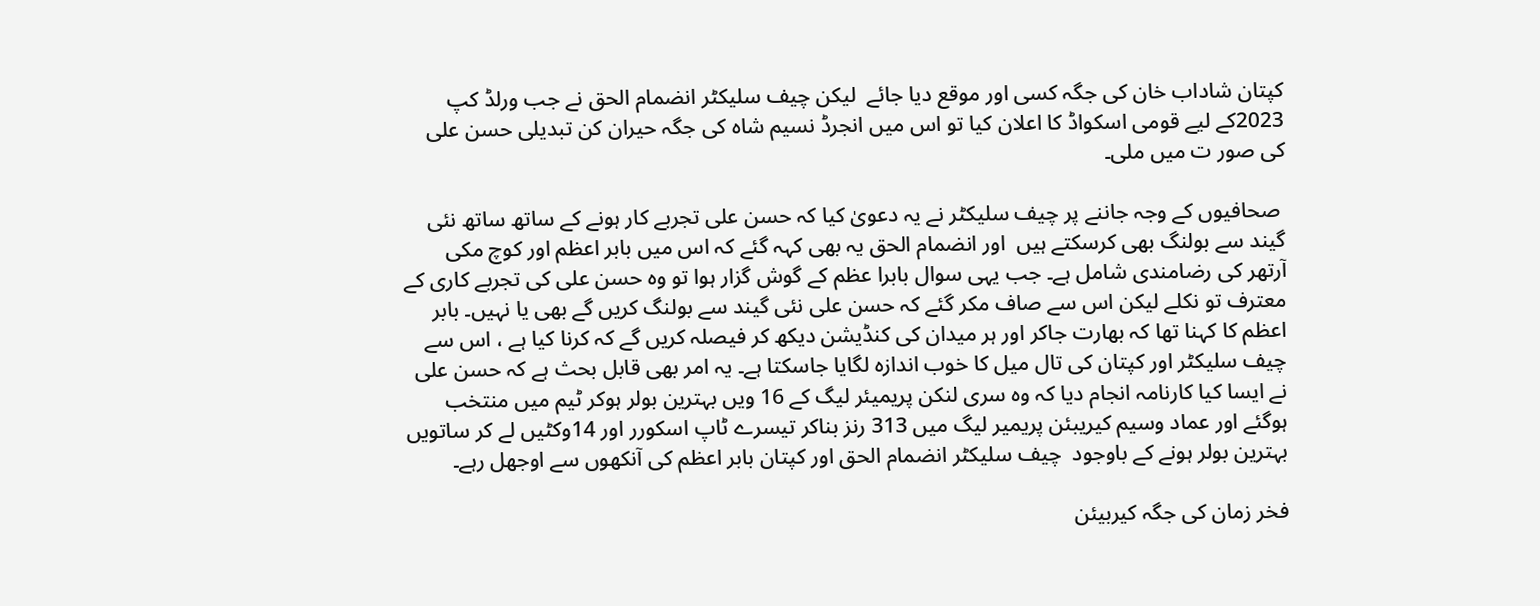کپتان شاداب خان کی جگہ کسی اور موقع دیا جائے  لیکن چیف سلیکٹر انضمام الحق نے جب ورلڈ کپ 2023کے لیے قومی اسکواڈ کا اعلان کیا تو اس میں انجرڈ نسیم شاہ کی جگہ حیران کن تبدیلی حسن علی کی صور ت میں ملی۔

 صحافیوں کے وجہ جاننے پر چیف سلیکٹر نے یہ دعویٰ کیا کہ حسن علی تجربے کار ہونے کے ساتھ ساتھ نئی گیند سے بولنگ بھی کرسکتے ہیں  اور انضمام الحق یہ بھی کہہ گئے کہ اس میں بابر اعظم اور کوچ مکی آرتھر کی رضامندی شامل ہے۔ جب یہی سوال بابرا عظم کے گوش گزار ہوا تو وہ حسن علی کی تجربے کاری کے معترف تو نکلے لیکن اس سے صاف مکر گئے کہ حسن علی نئی گیند سے بولنگ کریں گے بھی یا نہیں۔ بابر اعظم کا کہنا تھا کہ بھارت جاکر اور ہر میدان کی کنڈیشن دیکھ کر فیصلہ کریں گے کہ کرنا کیا ہے ، اس سے چیف سلیکٹر اور کپتان کی تال میل کا خوب اندازہ لگایا جاسکتا ہے۔ یہ امر بھی قابل بحث ہے کہ حسن علی نے ایسا کیا کارنامہ انجام دیا کہ وہ سری لنکن پریمیئر لیگ کے 16 ویں بہترین بولر ہوکر ٹیم میں منتخب ہوگئے اور عماد وسیم کیریبئن پریمیر لیگ میں 313 رنز بناکر تیسرے ٹاپ اسکورر اور 14وکٹیں لے کر ساتویں بہترین بولر ہونے کے باوجود  چیف سلیکٹر انضمام الحق اور کپتان بابر اعظم کی آنکھوں سے اوجھل رہے۔

فخر زمان کی جگہ کیربیئن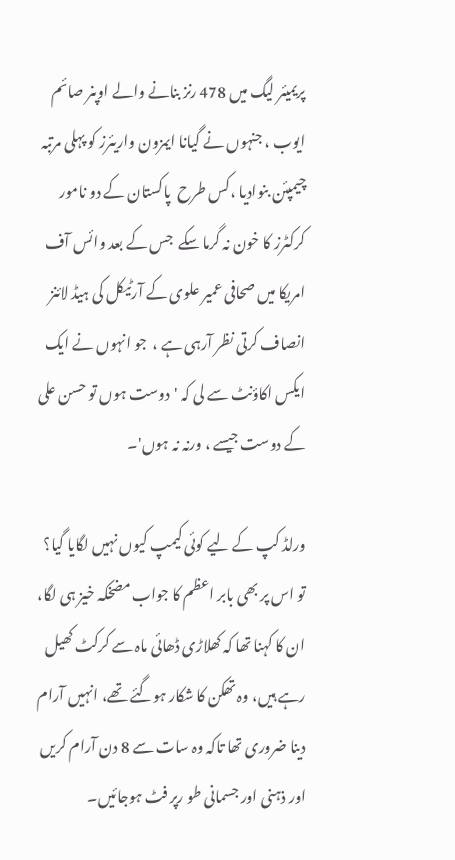پریمیئر لیگ میں 478 رنز بنانے والے اوپنر صائم ایوب ، جنہوں نے گیانا ایمزون واریئرز کو پہلی مرتبہ چیمپئن بنوادیا ،کس طرح  پاکستان کے دو نامور کرکٹرز کا خون نہ گرما سکے  جس کے بعد وائس آف امریکا میں صحافی عمیر علوی کے آرٹیکل کی ہیڈ لائنز انصاف کرتی نظر آرہی ہے ،  جو انہوں نے ایک ایکس اکاؤنٹ سے لی کہ 'دوست ہوں تو حسن علی کے دوست جیسے ، ورنہ نہ ہوں'۔

ورلڈ کپ کے لیے کوئی کیمپ کیوں نہیں لگایا گیا؟ تو اس پر بھی بابر اعظم کا جواب مضخکہ خیز ہی لگا، ان کا کہنا تھا کہ کھلاڑی ڈھائی ماہ سے کرکٹ کھیل رہے ہیں، وہ تھکن کا شکار ہوگئے تھے، انہیں آرام دینا ضروری تھا تاکہ وہ سات سے 8 دن آرام کریں اور ذہنی اور جسمانی طو رپر فٹ ہوجائیں۔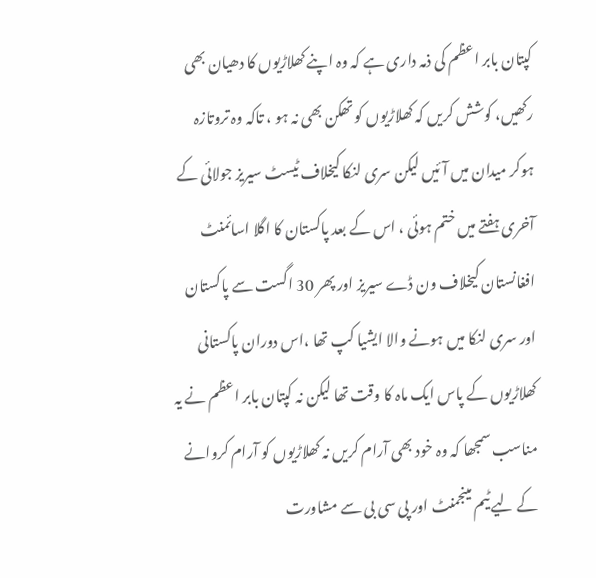کپتان بابر اعظم کی ذمہ داری ہے کہ وہ اپنے کھلاڑیوں کا دھیان بھی رکھیں، کوشش کریں کہ کھلاڑیوں کو تھکن بھی نہ ہو ، تاکہ وہ تروتازہ ہوکر میدان میں آئیں لیکن سری لنکا کیخلاف ٹیسٹ سیریز جولائی کے آخری ہفتے میں ختم ہوئی ، اس کے بعد پاکستان کا اگلا اسائمنٹ افغانستان کیخلاف ون ڈے سیریز اور پھر 30 اگست سے پاکستان اور سری لنکا میں ہونے والا ایشیا کپ تھا ،اس دوران پاکستانی کھلاڑیوں کے پاس ایک ماہ کا وقت تھا لیکن نہ کپتان بابر اعظم نے یہ مناسب سمجھا کہ وہ خود بھی آرام کریں نہ کھلاڑیوں کو آرام کروانے کے لیے ٹیم مینجمنٹ اور پی سی بی سے مشاورت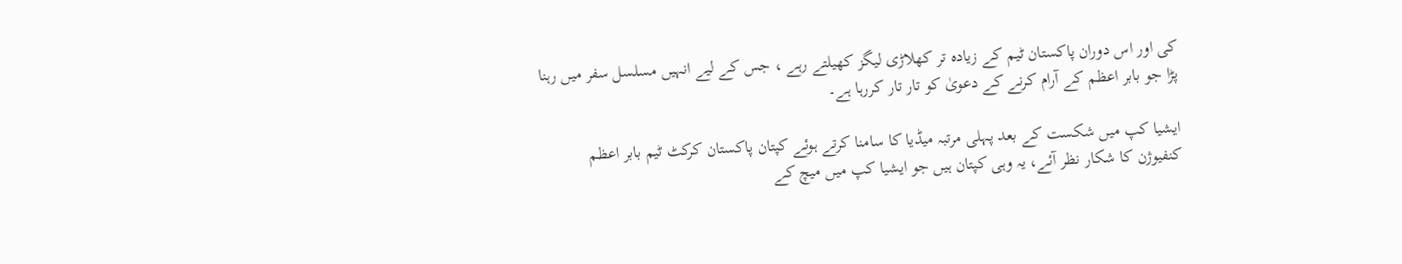کی اور اس دوران پاکستان ٹیم کے زیادہ تر کھلاڑی لیگز کھیلتے رہے ، جس کے لیے انہیں مسلسل سفر میں رہنا پڑا جو بابر اعظم کے آرام کرنے کے دعویٰ کو تار تار کررہا ہے۔

ایشیا کپ میں شکست کے بعد پہلی مرتبہ میڈیا کا سامنا کرتے ہوئے کپتان پاکستان کرکٹ ٹیم بابر اعظم کنفیوژن کا شکار نظر آئے، یہ وہی کپتان ہیں جو ایشیا کپ میں میچ کے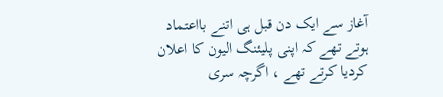آغاز سے ایک دن قبل ہی اتنے بااعتماد ہوتے تھے کہ اپنی پلیئنگ الیون کا اعلان کردیا کرتے تھے ، اگرچہ سری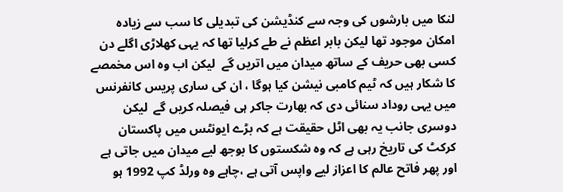لنکا میں بارشوں کی وجہ سے کنڈیشن کی تبدیلی کا سب سے زیادہ امکان موجود تھا لیکن بابر اعظم نے طے کرلیا تھا کہ یہی کھلاڑی اگلے دن کسی بھی حریف کے ساتھ میدان میں اتریں گے  لیکن اب وہ اس مخمصے کا شکار ہیں کہ ٹیم کامبی نیشن کیا ہوگا ، ان کی ساری پریس کانفرنس میں یہی روداد سنائی دی کہ بھارت جاکر ہی فیصلہ کریں گے  لیکن دوسری جانب یہ بھی اٹل حقیقت ہے کہ بڑے ایونٹس میں پاکستان کرکٹ کی تاریخ رہی ہے کہ وہ شکستوں کا بوجھ لیے میدان میں جاتی ہے اور پھر فاتح عالم کا اعزاز لیے واپس آتی ہے ،چاہے وہ ورلڈ کپ 1992 ہو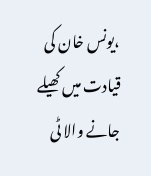،یونس خان کی قیادت میں کھیلے جانے والا ٹی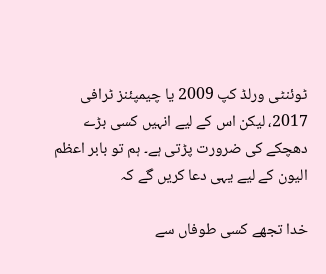ٹوئنٹی ورلڈ کپ 2009 یا چیمپئنز ٹرافی 2017، لیکن اس کے لیے انہیں کسی بڑے دھچکے کی ضرورت پڑتی ہے۔ ہم تو بابر اعظم الیون کے لیے یہی دعا کریں گے کہ

خدا تجھے کسی طوفاں سے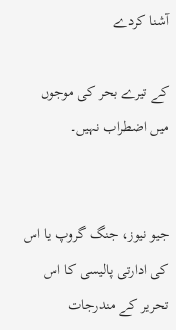آشنا کردے

کے تیرے بحر کی موجوں میں اضطراب نہیں۔


جیو نیوز، جنگ گروپ یا اس کی ادارتی پالیسی کا اس تحریر کے مندرجات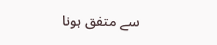سے متفق ہونا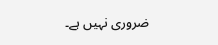ضروری نہیں ہے۔